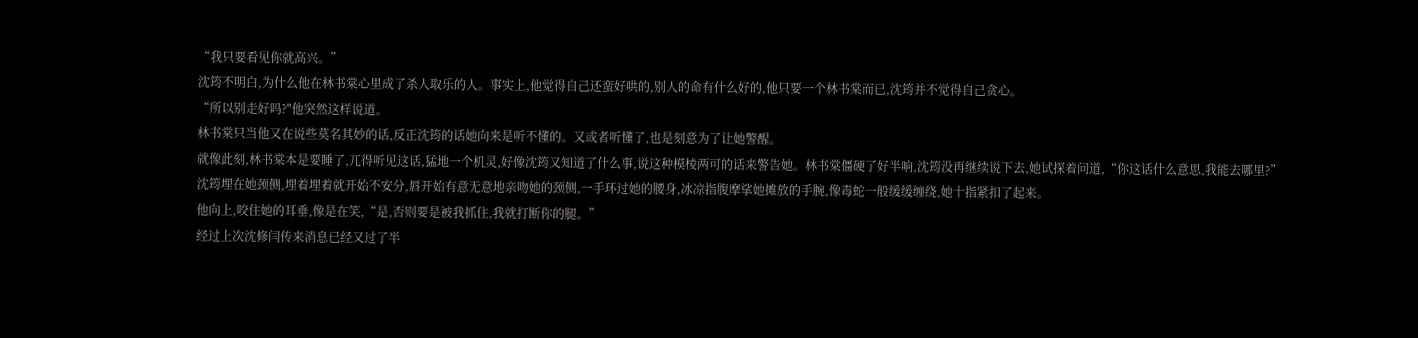“我只要看见你就高兴。”
沈筠不明白,为什么他在林书棠心里成了杀人取乐的人。事实上,他觉得自己还蛮好哄的,别人的命有什么好的,他只要一个林书棠而已,沈筠并不觉得自己贪心。
“所以别走好吗?"他突然这样说道。
林书棠只当他又在说些莫名其妙的话,反正沈筠的话她向来是听不懂的。又或者听懂了,也是刻意为了让她警醒。
就像此刻,林书棠本是要睡了,兀得听见这话,猛地一个机灵,好像沈筠又知道了什么事,说这种模棱两可的话来警告她。林书棠僵硬了好半响,沈筠没再继续说下去,她试探着问道,“你这话什么意思,我能去哪里?”
沈筠埋在她颈侧,埋着埋着就开始不安分,唇开始有意无意地亲吻她的颈侧,一手环过她的腰身,冰凉指腹摩挲她摊放的手腕,像毒蛇一般缓缓缠绕,她十指紧扣了起来。
他向上,咬住她的耳垂,像是在笑,“是,否则要是被我抓住,我就打断你的腿。”
经过上次沈修闫传来消息已经又过了半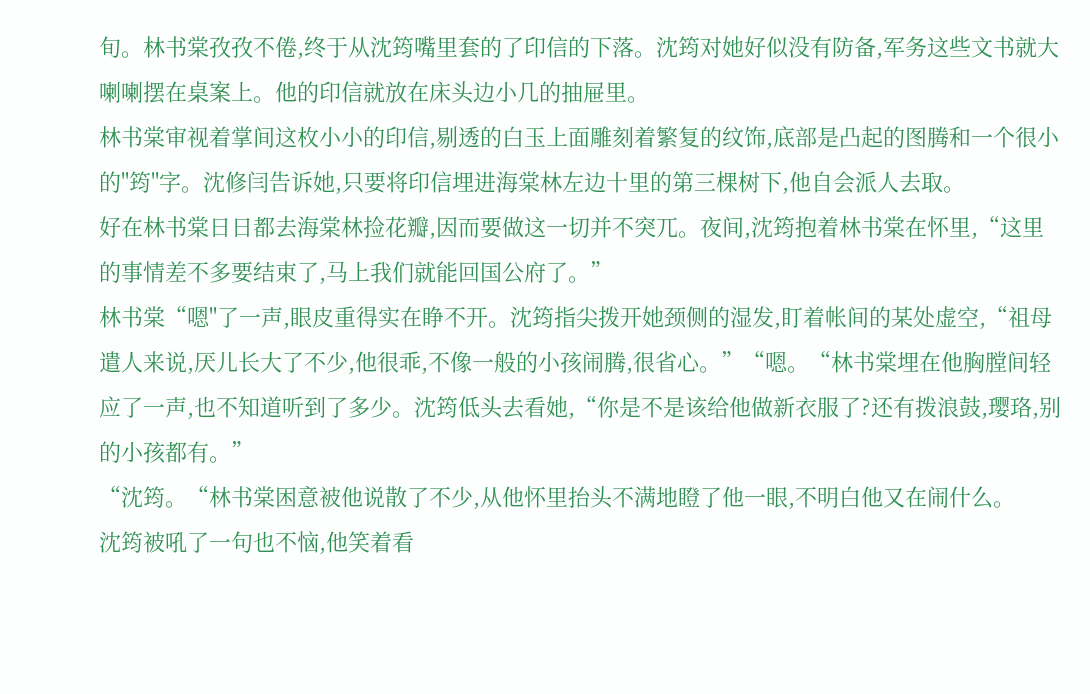旬。林书棠孜孜不倦,终于从沈筠嘴里套的了印信的下落。沈筠对她好似没有防备,军务这些文书就大喇喇摆在桌案上。他的印信就放在床头边小几的抽屉里。
林书棠审视着掌间这枚小小的印信,剔透的白玉上面雕刻着繁复的纹饰,底部是凸起的图腾和一个很小的"筠"字。沈修闫告诉她,只要将印信埋进海棠林左边十里的第三棵树下,他自会派人去取。
好在林书棠日日都去海棠林捡花瓣,因而要做这一切并不突兀。夜间,沈筠抱着林书棠在怀里,“这里的事情差不多要结束了,马上我们就能回国公府了。”
林书棠“嗯"了一声,眼皮重得实在睁不开。沈筠指尖拨开她颈侧的湿发,盯着帐间的某处虚空,“祖母遣人来说,厌儿长大了不少,他很乖,不像一般的小孩闹腾,很省心。”“嗯。“林书棠埋在他胸膛间轻应了一声,也不知道听到了多少。沈筠低头去看她,“你是不是该给他做新衣服了?还有拨浪鼓,璎珞,别的小孩都有。”
“沈筠。“林书棠困意被他说散了不少,从他怀里抬头不满地瞪了他一眼,不明白他又在闹什么。
沈筠被吼了一句也不恼,他笑着看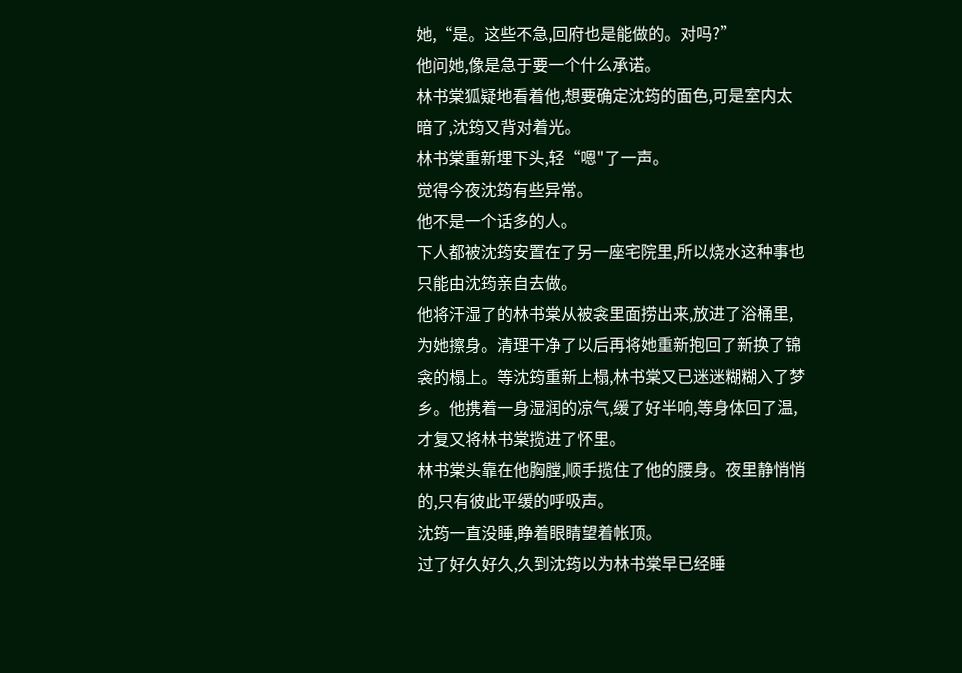她,“是。这些不急,回府也是能做的。对吗?”
他问她,像是急于要一个什么承诺。
林书棠狐疑地看着他,想要确定沈筠的面色,可是室内太暗了,沈筠又背对着光。
林书棠重新埋下头,轻“嗯"了一声。
觉得今夜沈筠有些异常。
他不是一个话多的人。
下人都被沈筠安置在了另一座宅院里,所以烧水这种事也只能由沈筠亲自去做。
他将汗湿了的林书棠从被衾里面捞出来,放进了浴桶里,为她擦身。清理干净了以后再将她重新抱回了新换了锦衾的榻上。等沈筠重新上榻,林书棠又已迷迷糊糊入了梦乡。他携着一身湿润的凉气,缓了好半响,等身体回了温,才复又将林书棠揽进了怀里。
林书棠头靠在他胸膛,顺手揽住了他的腰身。夜里静悄悄的,只有彼此平缓的呼吸声。
沈筠一直没睡,睁着眼睛望着帐顶。
过了好久好久,久到沈筠以为林书棠早已经睡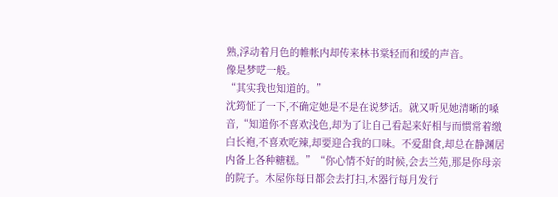熟,浮动着月色的帷帐内却传来林书棠轻而和缓的声音。
像是梦呓一般。
“其实我也知道的。”
沈筠怔了一下,不确定她是不是在说梦话。就又听见她清晰的嗓音,“知道你不喜欢浅色,却为了让自己看起来好相与而惯常着缴白长袍,不喜欢吃辣,却要迎合我的口味。不爱甜食,却总在静渊居内备上各种糖糕。”“你心情不好的时候,会去兰苑,那是你母亲的院子。木屋你每日都会去打扫,木器行每月发行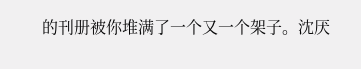的刊册被你堆满了一个又一个架子。沈厌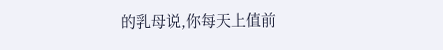的乳母说,你每天上值前